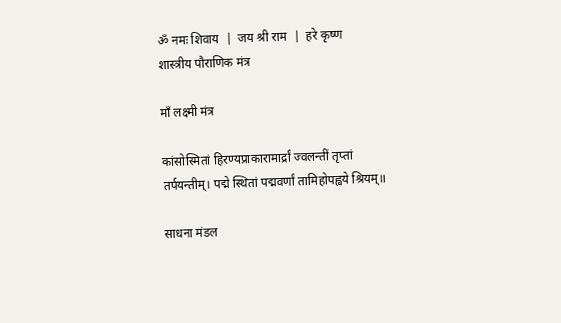ॐ नमः शिवाय  |  जय श्री राम  |  हरे कृष्ण
शास्त्रीय पौराणिक मंत्र

माँ लक्ष्मी मंत्र

कांसोस्मितां हिरण्यप्राकारामार्द्रां ज्वलन्तीं तृप्तां तर्पयन्तीम्। पद्मे स्थितां पद्मवर्णां तामिहोपह्वये श्रियम्॥

साधना मंडल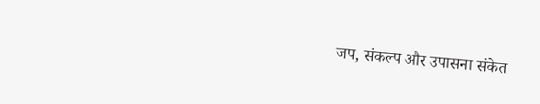जप, संकल्प और उपासना संकेत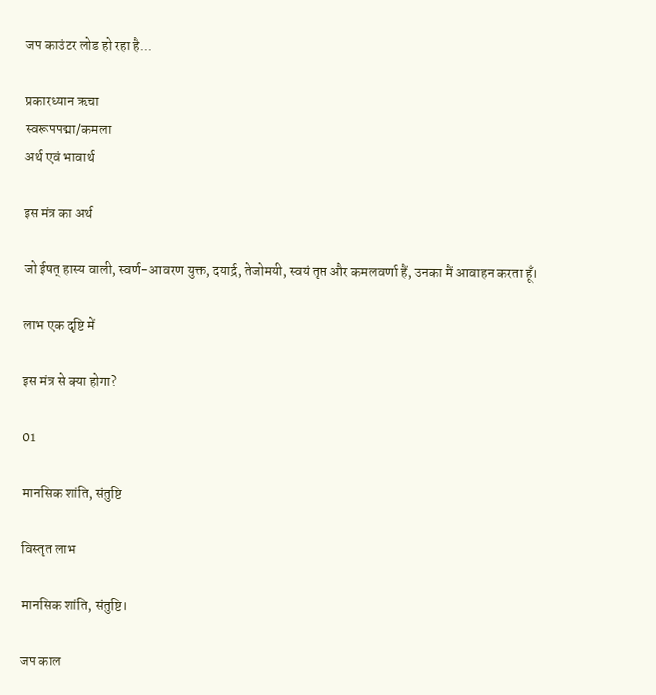जप काउंटर लोड हो रहा है...

प्रकारध्यान ऋचा
स्वरूपपद्मा/कमला
अर्थ एवं भावार्थ

इस मंत्र का अर्थ

जो ईषत् हास्य वाली, स्वर्ण-आवरण युक्त, दयार्द्र, तेजोमयी, स्वयं तृप्त और कमलवर्णा हैं, उनका मैं आवाहन करता हूँ।

लाभ एक दृष्टि में

इस मंत्र से क्या होगा?

01

मानसिक शांति, संतुष्टि

विस्तृत लाभ

मानसिक शांति, संतुष्टि।

जप काल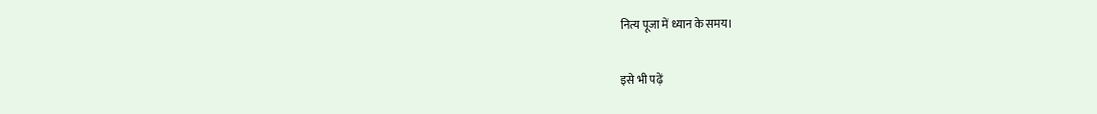नित्य पूजा में ध्यान के समय।

इसे भी पढ़ें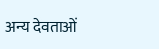अन्य देवताओं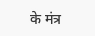के मंत्र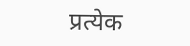प्रत्येक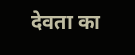देवता का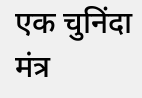एक चुनिंदा मंत्र